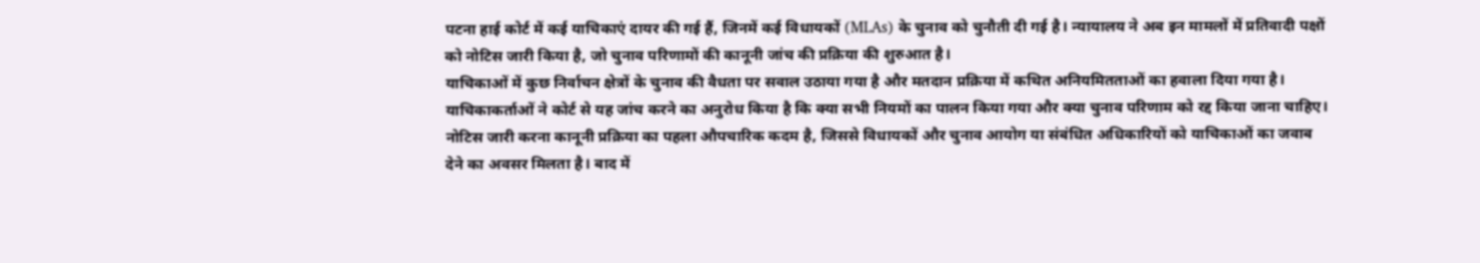पटना हाई कोर्ट में कई याचिकाएं दायर की गई हैं, जिनमें कई विधायकों (MLAs) के चुनाव को चुनौती दी गई है। न्यायालय ने अब इन मामलों में प्रतिवादी पक्षों को नोटिस जारी किया है, जो चुनाव परिणामों की कानूनी जांच की प्रक्रिया की शुरुआत है।
याचिकाओं में कुछ निर्वाचन क्षेत्रों के चुनाव की वैधता पर सवाल उठाया गया है और मतदान प्रक्रिया में कथित अनियमितताओं का हवाला दिया गया है। याचिकाकर्ताओं ने कोर्ट से यह जांच करने का अनुरोध किया है कि क्या सभी नियमों का पालन किया गया और क्या चुनाव परिणाम को रद्द किया जाना चाहिए।
नोटिस जारी करना कानूनी प्रक्रिया का पहला औपचारिक कदम है, जिससे विधायकों और चुनाव आयोग या संबंधित अधिकारियों को याचिकाओं का जवाब देने का अवसर मिलता है। बाद में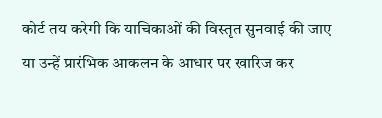कोर्ट तय करेगी कि याचिकाओं की विस्तृत सुनवाई की जाए या उन्हें प्रारंभिक आकलन के आधार पर खारिज कर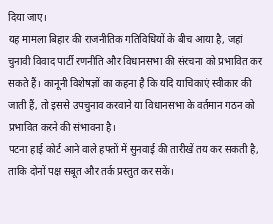दिया जाए।
यह मामला बिहार की राजनीतिक गतिविधियों के बीच आया है, जहां चुनावी विवाद पार्टी रणनीति और विधानसभा की संरचना को प्रभावित कर सकते हैं। कानूनी विशेषज्ञों का कहना है कि यदि याचिकाएं स्वीकार की जाती हैं, तो इससे उपचुनाव करवाने या विधानसभा के वर्तमान गठन को प्रभावित करने की संभावना है।
पटना हाई कोर्ट आने वाले हफ्तों में सुनवाई की तारीखें तय कर सकती है, ताकि दोनों पक्ष सबूत और तर्क प्रस्तुत कर सकें।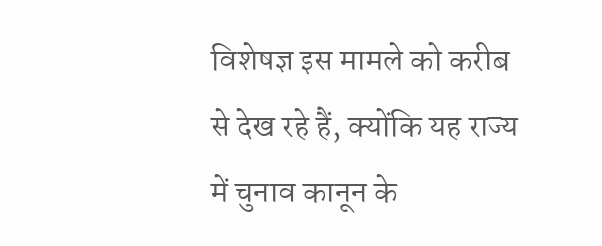विशेषज्ञ इस मामले को करीब से देख रहे हैं, क्योंकि यह राज्य में चुनाव कानून के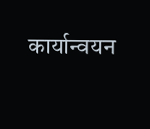कार्यान्वयन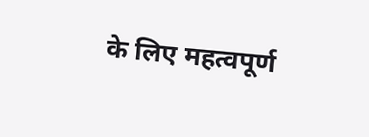के लिए महत्वपूर्ण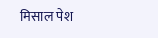मिसाल पेश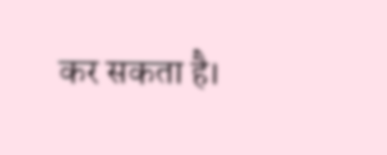कर सकता है।